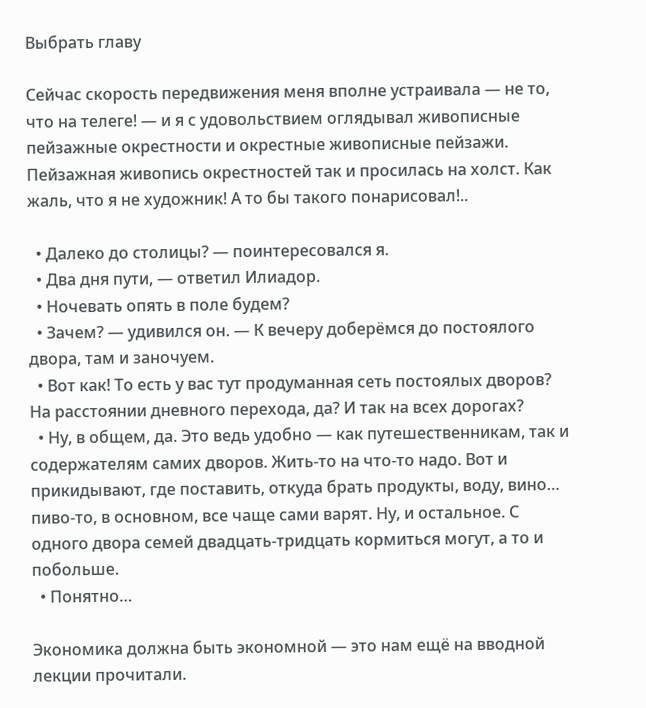Выбрать главу

Сейчас скорость передвижения меня вполне устраивала — не то, что на телеге! — и я с удовольствием оглядывал живописные пейзажные окрестности и окрестные живописные пейзажи. Пейзажная живопись окрестностей так и просилась на холст. Как жаль, что я не художник! А то бы такого понарисовал!..

  • Далеко до столицы? — поинтересовался я.
  • Два дня пути, — ответил Илиадор.
  • Ночевать опять в поле будем?
  • Зачем? — удивился он. — К вечеру доберёмся до постоялого двора, там и заночуем.
  • Вот как! То есть у вас тут продуманная сеть постоялых дворов? На расстоянии дневного перехода, да? И так на всех дорогах?
  • Ну, в общем, да. Это ведь удобно — как путешественникам, так и содержателям самих дворов. Жить-то на что-то надо. Вот и прикидывают, где поставить, откуда брать продукты, воду, вино… пиво-то, в основном, все чаще сами варят. Ну, и остальное. С одного двора семей двадцать-тридцать кормиться могут, а то и побольше.
  • Понятно…

Экономика должна быть экономной — это нам ещё на вводной лекции прочитали.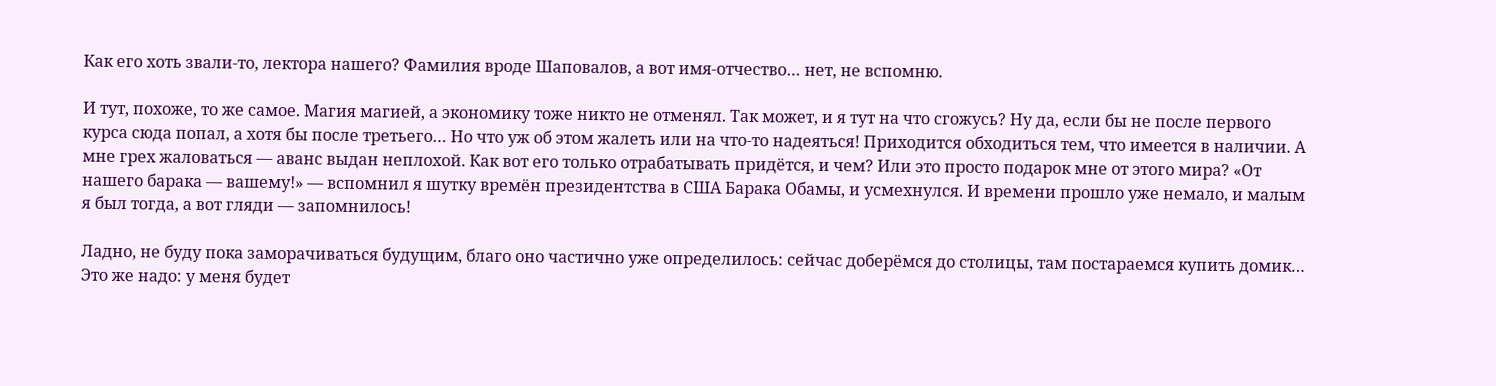Как его хоть звали-то, лектора нашего? Фамилия вроде Шаповалов, а вот имя-отчество… нет, не вспомню.

И тут, похоже, то же самое. Магия магией, а экономику тоже никто не отменял. Так может, и я тут на что сгожусь? Ну да, если бы не после первого курса сюда попал, а хотя бы после третьего… Но что уж об этом жалеть или на что-то надеяться! Приходится обходиться тем, что имеется в наличии. А мне грех жаловаться — аванс выдан неплохой. Как вот его только отрабатывать придётся, и чем? Или это просто подарок мне от этого мира? «От нашего барака — вашему!» — вспомнил я шутку времён президентства в США Барака Обамы, и усмехнулся. И времени прошло уже немало, и малым я был тогда, а вот гляди — запомнилось!

Ладно, не буду пока заморачиваться будущим, благо оно частично уже определилось: сейчас доберёмся до столицы, там постараемся купить домик… Это же надо: у меня будет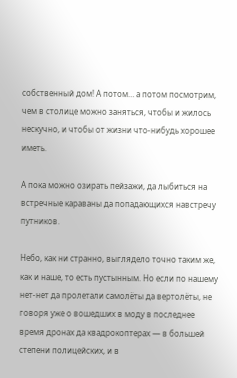собственный дом! А потом… а потом посмотрим, чем в столице можно заняться, чтобы и жилось нескучно, и чтобы от жизни что-нибудь хорошее иметь.

А пока можно озирать пейзажи, да лыбиться на встречные караваны да попадающихся навстречу путников.

Небо, как ни странно, выглядело точно таким же, как и наше, то есть пустынным. Но если по нашему нет-нет да пролетали самолёты да вертолёты, не говоря уже о вошедших в моду в последнее время дронах да квадрокоптерах — в большей степени полицейских, и в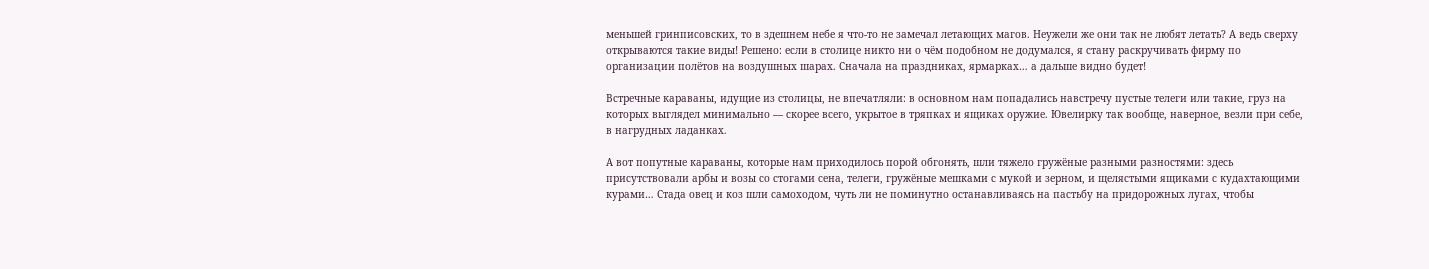меньшей гринписовских, то в здешнем небе я что-то не замечал летающих магов. Неужели же они так не любят летать? А ведь сверху открываются такие виды! Решено: если в столице никто ни о чём подобном не додумался, я стану раскручивать фирму по организации полётов на воздушных шарах. Сначала на праздниках, ярмарках… а дальше видно будет!

Встречные караваны, идущие из столицы, не впечатляли: в основном нам попадались навстречу пустые телеги или такие, груз на которых выглядел минимально — скорее всего, укрытое в тряпках и ящиках оружие. Ювелирку так вообще, наверное, везли при себе, в нагрудных ладанках.

А вот попутные караваны, которые нам приходилось порой обгонять, шли тяжело гружёные разными разностями: здесь присутствовали арбы и возы со стогами сена, телеги, гружёные мешками с мукой и зерном, и щелястыми ящиками с кудахтающими курами… Стада овец и коз шли самоходом, чуть ли не поминутно останавливаясь на пастьбу на придорожных лугах, чтобы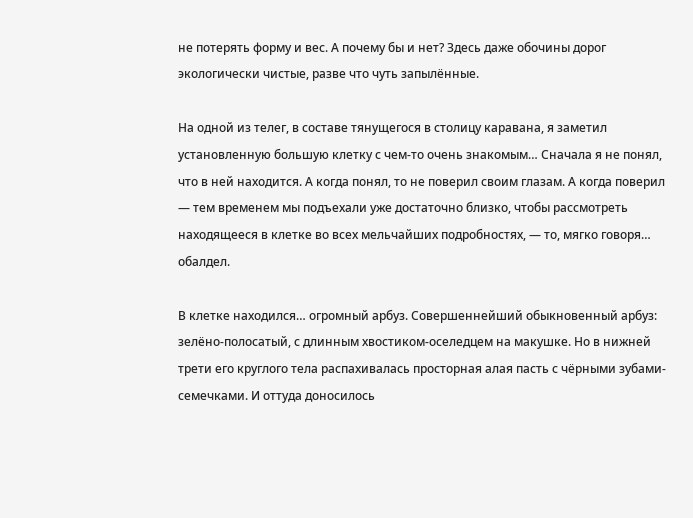не потерять форму и вес. А почему бы и нет? Здесь даже обочины дорог экологически чистые, разве что чуть запылённые.

На одной из телег, в составе тянущегося в столицу каравана, я заметил установленную большую клетку с чем-то очень знакомым… Сначала я не понял, что в ней находится. А когда понял, то не поверил своим глазам. А когда поверил — тем временем мы подъехали уже достаточно близко, чтобы рассмотреть находящееся в клетке во всех мельчайших подробностях, — то, мягко говоря… обалдел.

В клетке находился… огромный арбуз. Совершеннейший обыкновенный арбуз: зелёно-полосатый, с длинным хвостиком-оселедцем на макушке. Но в нижней трети его круглого тела распахивалась просторная алая пасть с чёрными зубами-семечками. И оттуда доносилось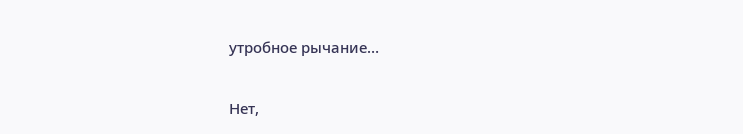утробное рычание…

Нет,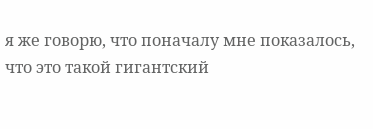я же говорю, что поначалу мне показалось, что это такой гигантский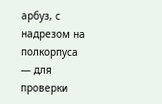арбуз, с надрезом на полкорпуса — для проверки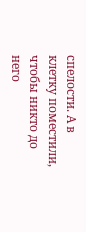спелости. А в клетку поместили, чтобы никто до него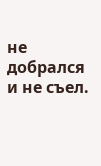не добрался и не съел.